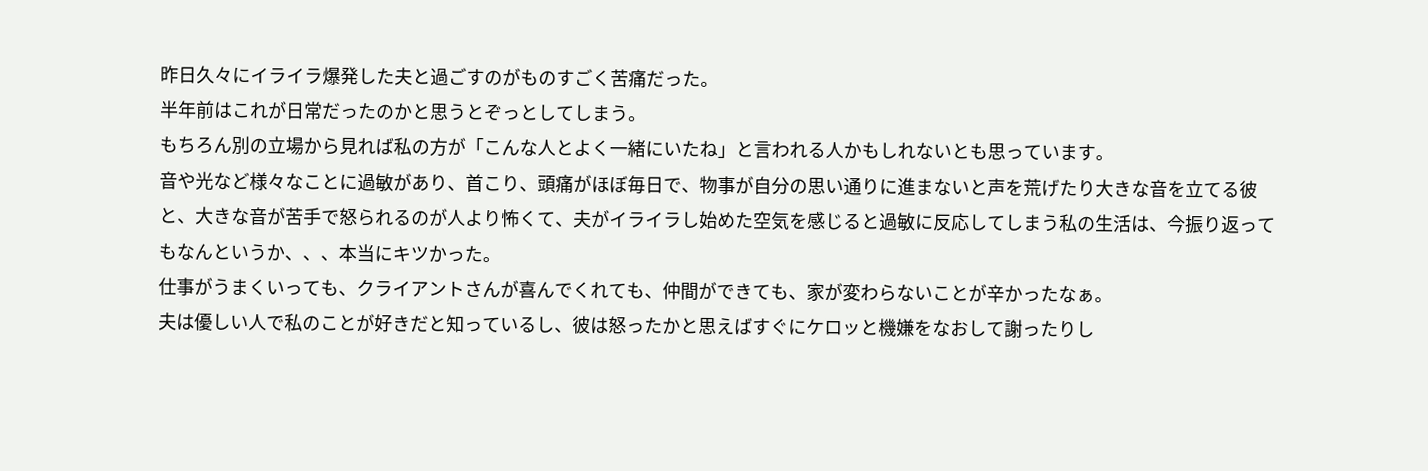昨日久々にイライラ爆発した夫と過ごすのがものすごく苦痛だった。
半年前はこれが日常だったのかと思うとぞっとしてしまう。
もちろん別の立場から見れば私の方が「こんな人とよく一緒にいたね」と言われる人かもしれないとも思っています。
音や光など様々なことに過敏があり、首こり、頭痛がほぼ毎日で、物事が自分の思い通りに進まないと声を荒げたり大きな音を立てる彼と、大きな音が苦手で怒られるのが人より怖くて、夫がイライラし始めた空気を感じると過敏に反応してしまう私の生活は、今振り返ってもなんというか、、、本当にキツかった。
仕事がうまくいっても、クライアントさんが喜んでくれても、仲間ができても、家が変わらないことが辛かったなぁ。
夫は優しい人で私のことが好きだと知っているし、彼は怒ったかと思えばすぐにケロッと機嫌をなおして謝ったりし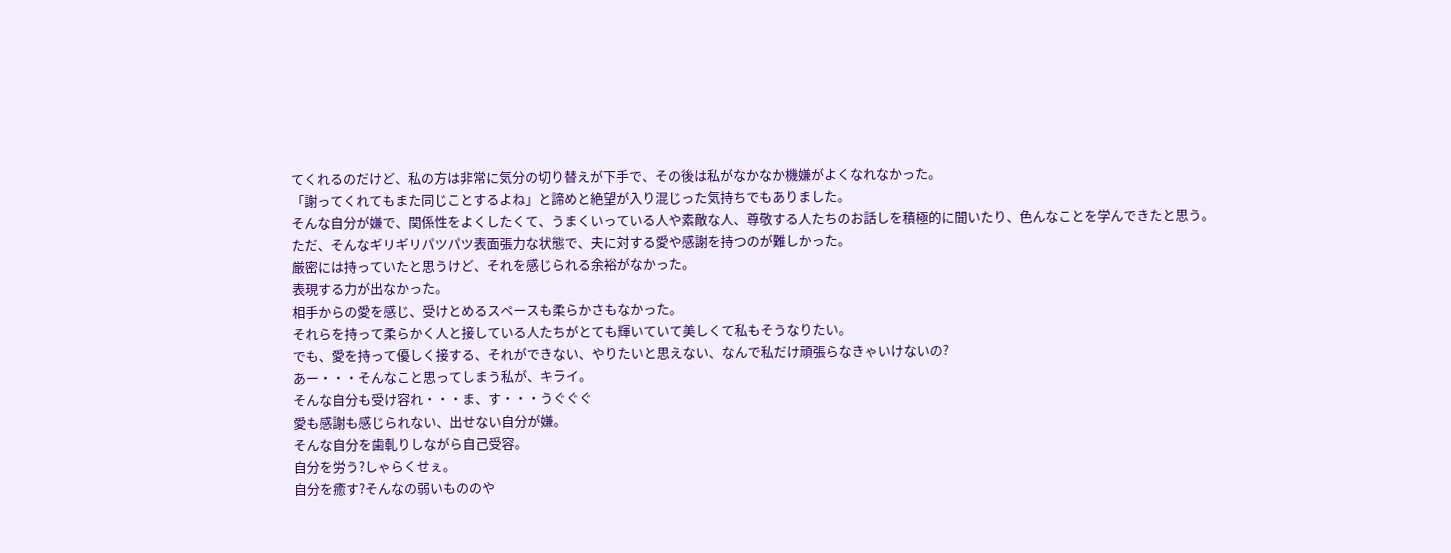てくれるのだけど、私の方は非常に気分の切り替えが下手で、その後は私がなかなか機嫌がよくなれなかった。
「謝ってくれてもまた同じことするよね」と諦めと絶望が入り混じった気持ちでもありました。
そんな自分が嫌で、関係性をよくしたくて、うまくいっている人や素敵な人、尊敬する人たちのお話しを積極的に聞いたり、色んなことを学んできたと思う。
ただ、そんなギリギリパツパツ表面張力な状態で、夫に対する愛や感謝を持つのが難しかった。
厳密には持っていたと思うけど、それを感じられる余裕がなかった。
表現する力が出なかった。
相手からの愛を感じ、受けとめるスペースも柔らかさもなかった。
それらを持って柔らかく人と接している人たちがとても輝いていて美しくて私もそうなりたい。
でも、愛を持って優しく接する、それができない、やりたいと思えない、なんで私だけ頑張らなきゃいけないの?
あー・・・そんなこと思ってしまう私が、キライ。
そんな自分も受け容れ・・・ま、す・・・うぐぐぐ
愛も感謝も感じられない、出せない自分が嫌。
そんな自分を歯軋りしながら自己受容。
自分を労う?しゃらくせぇ。
自分を癒す?そんなの弱いもののや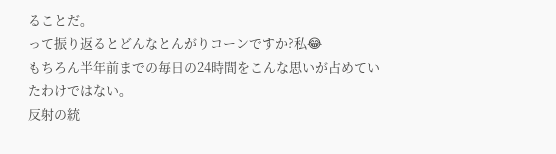ることだ。
って振り返るとどんなとんがりコーンですか?私😂
もちろん半年前までの毎日の24時間をこんな思いが占めていたわけではない。
反射の統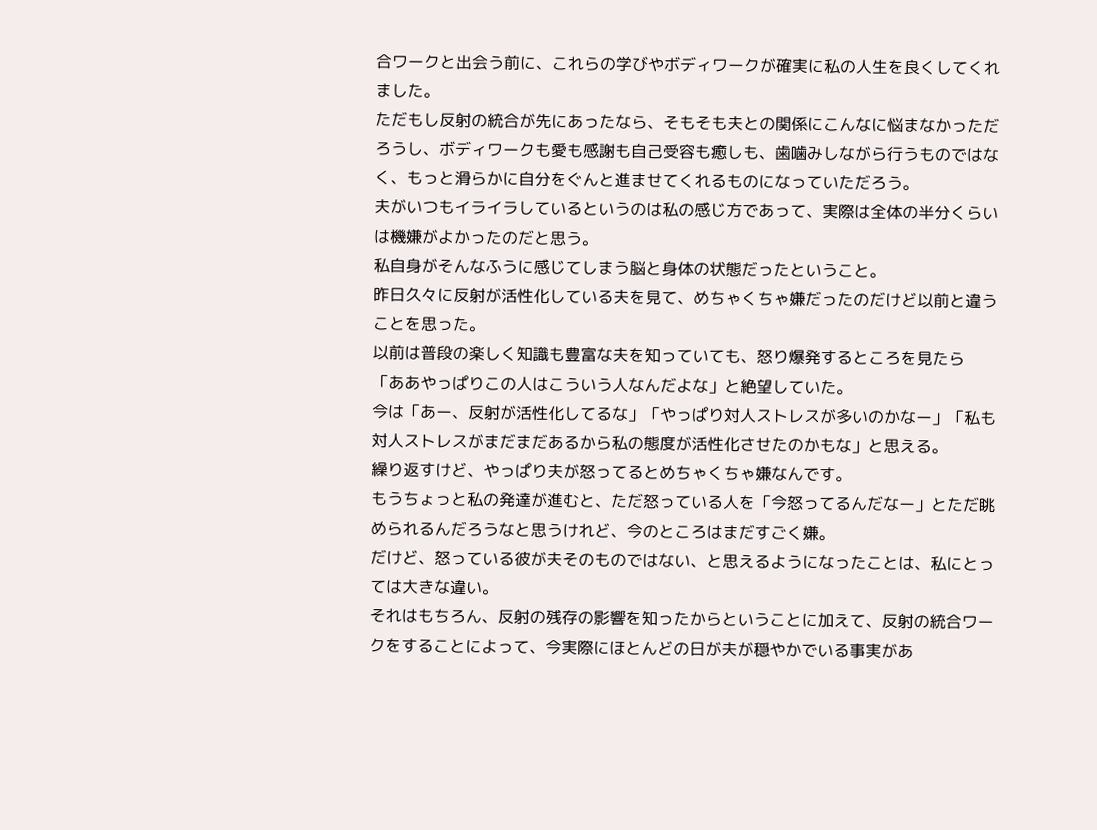合ワークと出会う前に、これらの学びやボディワークが確実に私の人生を良くしてくれました。
ただもし反射の統合が先にあったなら、そもそも夫との関係にこんなに悩まなかっただろうし、ボディワークも愛も感謝も自己受容も癒しも、歯噛みしながら行うものではなく、もっと滑らかに自分をぐんと進ませてくれるものになっていただろう。
夫がいつもイライラしているというのは私の感じ方であって、実際は全体の半分くらいは機嫌がよかったのだと思う。
私自身がそんなふうに感じてしまう脳と身体の状態だったということ。
昨日久々に反射が活性化している夫を見て、めちゃくちゃ嫌だったのだけど以前と違うことを思った。
以前は普段の楽しく知識も豊富な夫を知っていても、怒り爆発するところを見たら
「ああやっぱりこの人はこういう人なんだよな」と絶望していた。
今は「あー、反射が活性化してるな」「やっぱり対人ストレスが多いのかなー」「私も対人ストレスがまだまだあるから私の態度が活性化させたのかもな」と思える。
繰り返すけど、やっぱり夫が怒ってるとめちゃくちゃ嫌なんです。
もうちょっと私の発達が進むと、ただ怒っている人を「今怒ってるんだなー」とただ眺められるんだろうなと思うけれど、今のところはまだすごく嫌。
だけど、怒っている彼が夫そのものではない、と思えるようになったことは、私にとっては大きな違い。
それはもちろん、反射の残存の影響を知ったからということに加えて、反射の統合ワークをすることによって、今実際にほとんどの日が夫が穏やかでいる事実があ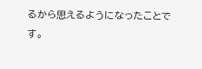るから思えるようになったことです。